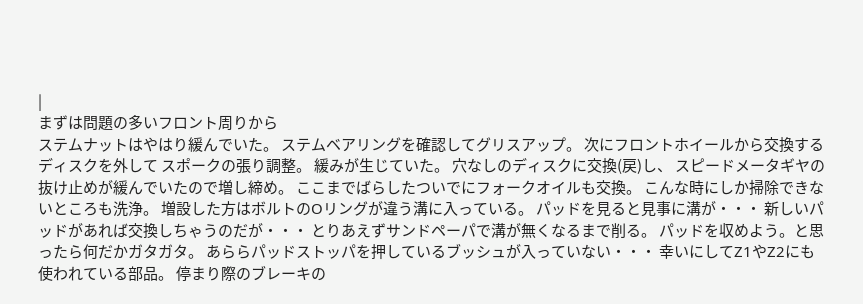|
まずは問題の多いフロント周りから
ステムナットはやはり緩んでいた。 ステムベアリングを確認してグリスアップ。 次にフロントホイールから交換するディスクを外して スポークの張り調整。 緩みが生じていた。 穴なしのディスクに交換(戻)し、 スピードメータギヤの抜け止めが緩んでいたので増し締め。 ここまでばらしたついでにフォークオイルも交換。 こんな時にしか掃除できないところも洗浄。 増設した方はボルトのOリングが違う溝に入っている。 パッドを見ると見事に溝が・・・ 新しいパッドがあれば交換しちゃうのだが・・・ とりあえずサンドペーパで溝が無くなるまで削る。 パッドを収めよう。と思ったら何だかガタガタ。 あららパッドストッパを押しているブッシュが入っていない・・・ 幸いにしてZ1やZ2にも使われている部品。 停まり際のブレーキの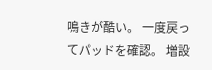鳴きが酷い。 一度戻ってパッドを確認。 増設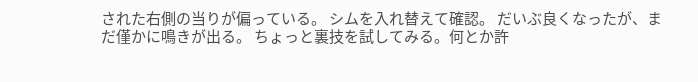された右側の当りが偏っている。 シムを入れ替えて確認。 だいぶ良くなったが、まだ僅かに鳴きが出る。 ちょっと裏技を試してみる。何とか許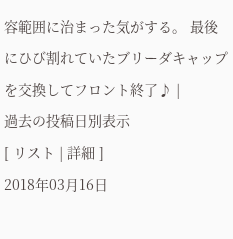容範囲に治まった気がする。 最後にひび割れていたブリーダキャップを交換してフロント終了♪ |
過去の投稿日別表示
[ リスト | 詳細 ]
2018年03月16日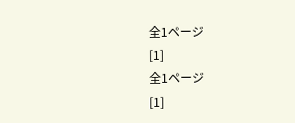全1ページ
[1]
全1ページ
[1]